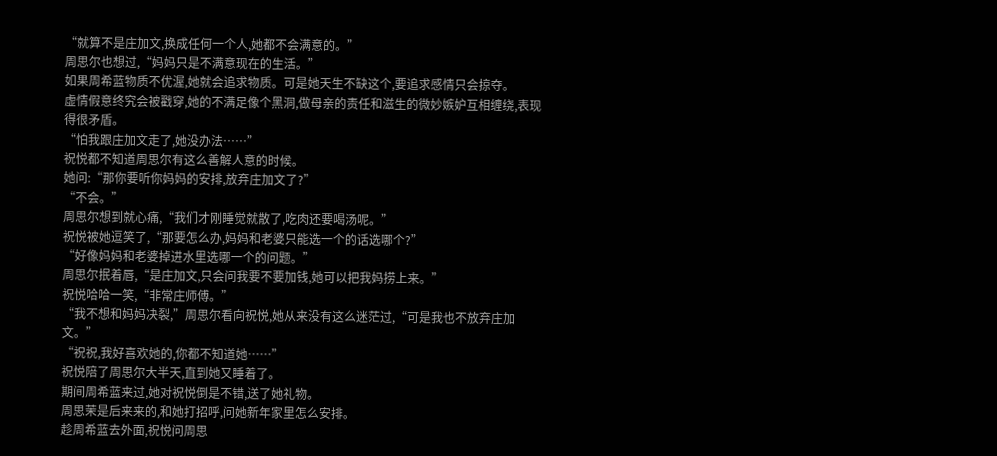“就算不是庄加文,换成任何一个人,她都不会满意的。”
周思尔也想过,“妈妈只是不满意现在的生活。”
如果周希蓝物质不优渥,她就会追求物质。可是她天生不缺这个,要追求感情只会掠夺。
虚情假意终究会被戳穿,她的不满足像个黑洞,做母亲的责任和滋生的微妙嫉妒互相缠绕,表现得很矛盾。
“怕我跟庄加文走了,她没办法……”
祝悦都不知道周思尔有这么善解人意的时候。
她问:“那你要听你妈妈的安排,放弃庄加文了?”
“不会。”
周思尔想到就心痛,“我们才刚睡觉就散了,吃肉还要喝汤呢。”
祝悦被她逗笑了,“那要怎么办,妈妈和老婆只能选一个的话选哪个?”
“好像妈妈和老婆掉进水里选哪一个的问题。”
周思尔抿着唇,“是庄加文,只会问我要不要加钱,她可以把我妈捞上来。”
祝悦哈哈一笑,“非常庄师傅。”
“我不想和妈妈决裂,”周思尔看向祝悦,她从来没有这么迷茫过,“可是我也不放弃庄加文。”
“祝祝,我好喜欢她的,你都不知道她……”
祝悦陪了周思尔大半天,直到她又睡着了。
期间周希蓝来过,她对祝悦倒是不错,送了她礼物。
周思茉是后来来的,和她打招呼,问她新年家里怎么安排。
趁周希蓝去外面,祝悦问周思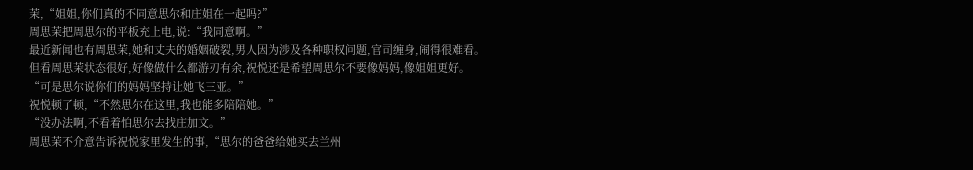茉,“姐姐,你们真的不同意思尔和庄姐在一起吗?”
周思茉把周思尔的平板充上电,说:“我同意啊。”
最近新闻也有周思茉,她和丈夫的婚姻破裂,男人因为涉及各种职权问题,官司缠身,闹得很难看。
但看周思茉状态很好,好像做什么都游刃有余,祝悦还是希望周思尔不要像妈妈,像姐姐更好。
“可是思尔说你们的妈妈坚持让她飞三亚。”
祝悦顿了顿,“不然思尔在这里,我也能多陪陪她。”
“没办法啊,不看着怕思尔去找庄加文。”
周思茉不介意告诉祝悦家里发生的事,“思尔的爸爸给她买去兰州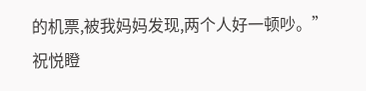的机票,被我妈妈发现,两个人好一顿吵。”
祝悦瞪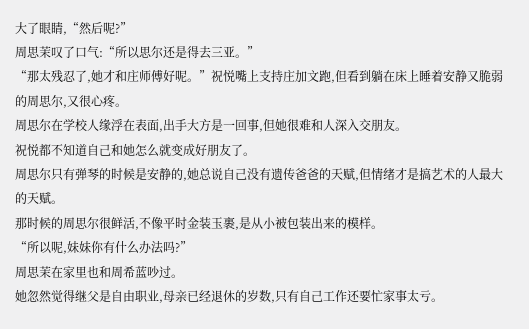大了眼睛,“然后呢?”
周思茉叹了口气:“所以思尔还是得去三亚。”
“那太残忍了,她才和庄师傅好呢。”祝悦嘴上支持庄加文跑,但看到躺在床上睡着安静又脆弱的周思尔,又很心疼。
周思尔在学校人缘浮在表面,出手大方是一回事,但她很难和人深入交朋友。
祝悦都不知道自己和她怎么就变成好朋友了。
周思尔只有弹琴的时候是安静的,她总说自己没有遗传爸爸的天赋,但情绪才是搞艺术的人最大的天赋。
那时候的周思尔很鲜活,不像平时金装玉裹,是从小被包装出来的模样。
“所以呢,妹妹你有什么办法吗?”
周思茉在家里也和周希蓝吵过。
她忽然觉得继父是自由职业,母亲已经退休的岁数,只有自己工作还要忙家事太亏。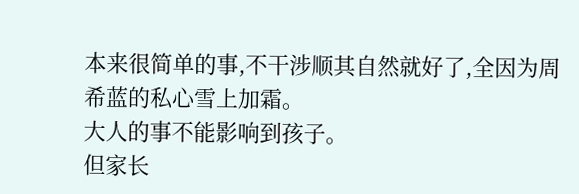本来很简单的事,不干涉顺其自然就好了,全因为周希蓝的私心雪上加霜。
大人的事不能影响到孩子。
但家长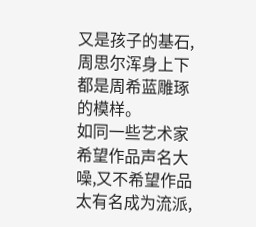又是孩子的基石,周思尔浑身上下都是周希蓝雕琢的模样。
如同一些艺术家希望作品声名大噪,又不希望作品太有名成为流派,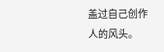盖过自己创作人的风头。